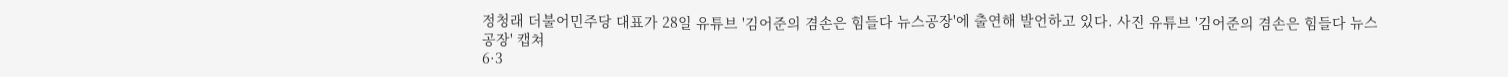정청래 더불어민주당 대표가 28일 유튜브 '김어준의 겸손은 힘들다 뉴스공장'에 출연해 발언하고 있다. 사진 유튜브 '김어준의 겸손은 힘들다 뉴스공장' 캡쳐
6·3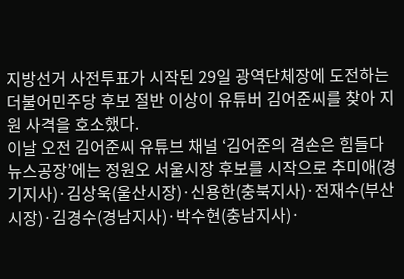지방선거 사전투표가 시작된 29일 광역단체장에 도전하는 더불어민주당 후보 절반 이상이 유튜버 김어준씨를 찾아 지원 사격을 호소했다.
이날 오전 김어준씨 유튜브 채널 ‘김어준의 겸손은 힘들다 뉴스공장’에는 정원오 서울시장 후보를 시작으로 추미애(경기지사)·김상욱(울산시장)·신용한(충북지사)·전재수(부산시장)·김경수(경남지사)·박수현(충남지사)·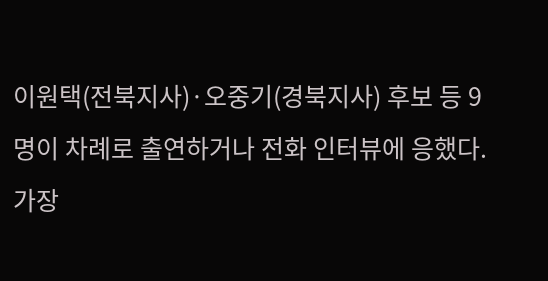이원택(전북지사)·오중기(경북지사) 후보 등 9명이 차례로 출연하거나 전화 인터뷰에 응했다.
가장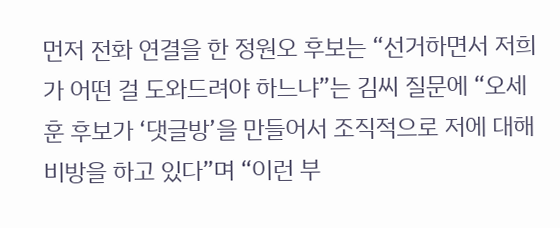먼저 전화 연결을 한 정원오 후보는 “선거하면서 저희가 어떤 걸 도와드려야 하느냐”는 김씨 질문에 “오세훈 후보가 ‘댓글방’을 만들어서 조직적으로 저에 대해 비방을 하고 있다”며 “이런 부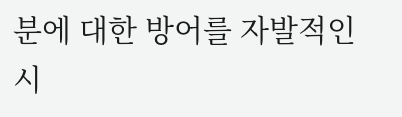분에 대한 방어를 자발적인 시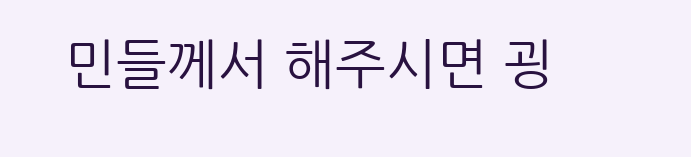민들께서 해주시면 굉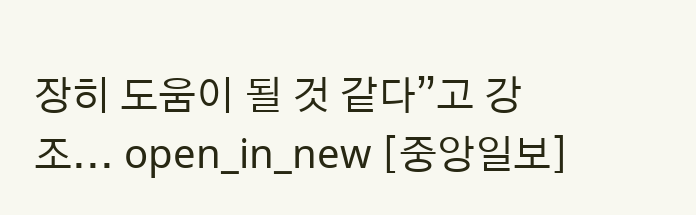장히 도움이 될 것 같다”고 강조... open_in_new [중앙일보]